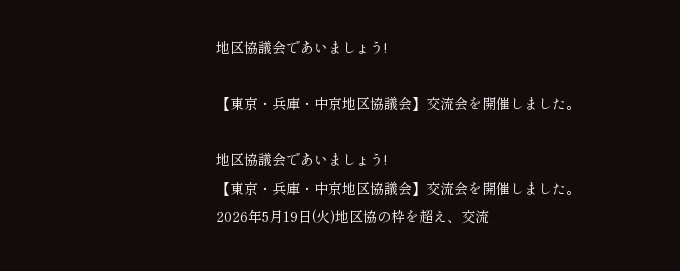地区協議会であいましょう!

【東京・兵庫・中京地区協議会】交流会を開催しました。

地区協議会であいましょう!
【東京・兵庫・中京地区協議会】交流会を開催しました。
2026年5月19日(火)地区協の枠を超え、交流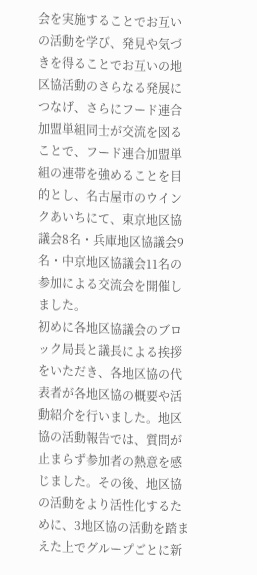会を実施することでお互いの活動を学び、発見や気づきを得ることでお互いの地区協活動のさらなる発展につなげ、さらにフード連合加盟単組同士が交流を図ることで、フード連合加盟単組の連帯を強めることを目的とし、名古屋市のウインクあいちにて、東京地区協議会8名・兵庫地区協議会9名・中京地区協議会11名の参加による交流会を開催しました。
初めに各地区協議会のブロック局長と議長による挨拶をいただき、各地区協の代表者が各地区協の概要や活動紹介を行いました。地区協の活動報告では、質問が止まらず参加者の熱意を感じました。その後、地区協の活動をより活性化するために、3地区協の活動を踏まえた上でグループごとに新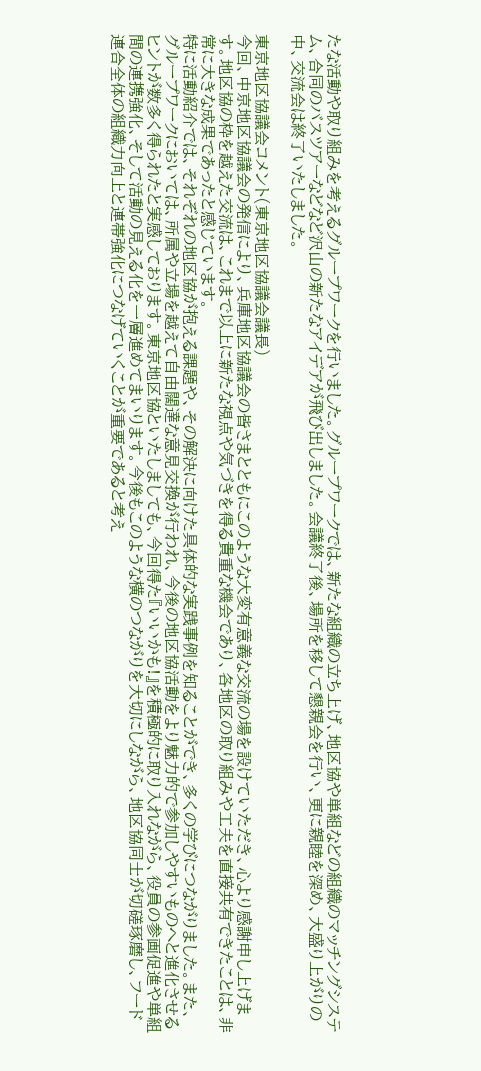たな活動や取り組みを考えるグループワークを行いました。グループワークでは、新たな組織の立ち上げ、地区協や単組などの組織のマッチングシステム、合同のバスツアーなどなど沢山の新たなアイデアが飛び出しました。会議終了後、場所を移して懇親会を行い、更に親睦を深め、大盛り上がりの中、交流会は終了いたしました。

東京地区協議会コメント(東京地区協議会議長)
今回、中京地区協議会の発信により、兵庫地区協議会の皆さまとともにこのような大変有意義な交流の場を設けていただき、心より感謝申し上げます。地区協の枠を越えた交流は、これまで以上に新たな視点や気づきを得る貴重な機会であり、各地区の取り組みや工夫を直接共有できたことは、非常に大きな成果であったと感じています。
特に活動紹介では、それぞれの地区協が抱える課題や、その解決に向けた具体的な実践事例を知ることができ、多くの学びにつながりました。また、グループワークにおいては、所属や立場を越えて自由闊達な意見交換が行われ、今後の地区協活動をより魅力的で参加しやすいものへと進化させるヒントが数多く得られたと実感しております。東京地区協といたしましても、今回得た『いいかも!』を積極的に取り入れながら、役員の参画促進や単組間の連携強化、そして活動の見える化を一層進めてまいります。今後もこのような横のつながりを大切にしながら、地区協同士が切磋琢磨し、フード連合全体の組織力向上と連帯強化につなげていくことが重要であると考え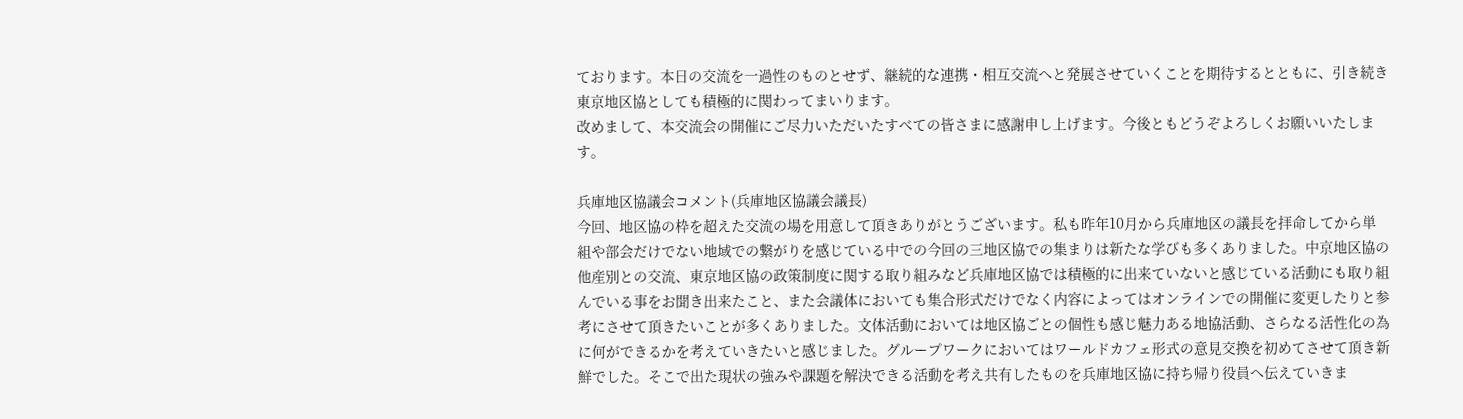ております。本日の交流を一過性のものとせず、継続的な連携・相互交流へと発展させていくことを期待するとともに、引き続き東京地区協としても積極的に関わってまいります。
改めまして、本交流会の開催にご尽力いただいたすべての皆さまに感謝申し上げます。今後ともどうぞよろしくお願いいたします。

兵庫地区協議会コメント(兵庫地区協議会議長)
今回、地区協の枠を超えた交流の場を用意して頂きありがとうございます。私も昨年10月から兵庫地区の議長を拝命してから単組や部会だけでない地域での繋がりを感じている中での今回の三地区協での集まりは新たな学びも多くありました。中京地区協の他産別との交流、東京地区協の政策制度に関する取り組みなど兵庫地区協では積極的に出来ていないと感じている活動にも取り組んでいる事をお聞き出来たこと、また会議体においても集合形式だけでなく内容によってはオンラインでの開催に変更したりと参考にさせて頂きたいことが多くありました。文体活動においては地区協ごとの個性も感じ魅力ある地協活動、さらなる活性化の為に何ができるかを考えていきたいと感じました。グループワークにおいてはワールドカフェ形式の意見交換を初めてさせて頂き新鮮でした。そこで出た現状の強みや課題を解決できる活動を考え共有したものを兵庫地区協に持ち帰り役員へ伝えていきま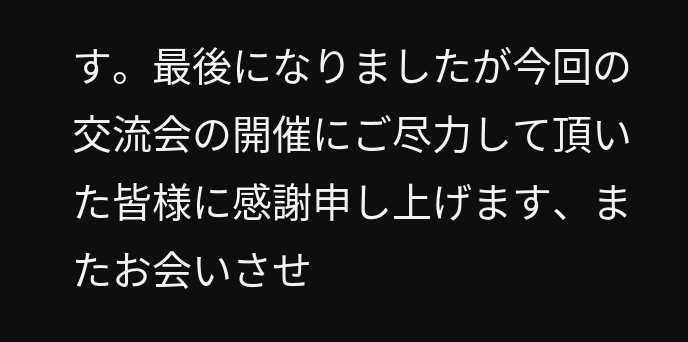す。最後になりましたが今回の交流会の開催にご尽力して頂いた皆様に感謝申し上げます、またお会いさせ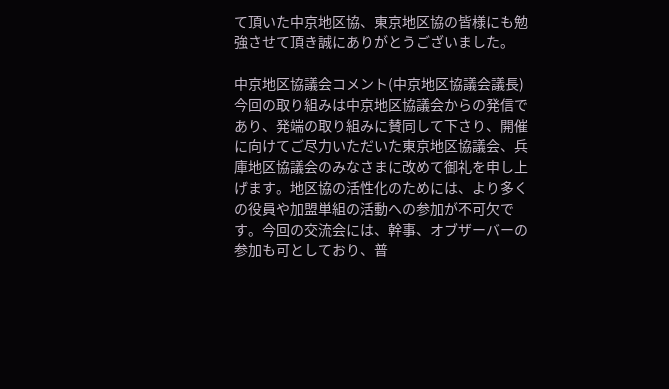て頂いた中京地区協、東京地区協の皆様にも勉強させて頂き誠にありがとうございました。

中京地区協議会コメント(中京地区協議会議長)
今回の取り組みは中京地区協議会からの発信であり、発端の取り組みに賛同して下さり、開催に向けてご尽力いただいた東京地区協議会、兵庫地区協議会のみなさまに改めて御礼を申し上げます。地区協の活性化のためには、より多くの役員や加盟単組の活動への参加が不可欠です。今回の交流会には、幹事、オブザーバーの参加も可としており、普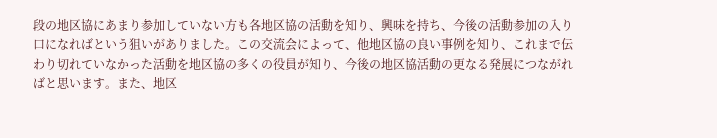段の地区協にあまり参加していない方も各地区協の活動を知り、興味を持ち、今後の活動参加の入り口になればという狙いがありました。この交流会によって、他地区協の良い事例を知り、これまで伝わり切れていなかった活動を地区協の多くの役員が知り、今後の地区協活動の更なる発展につながればと思います。また、地区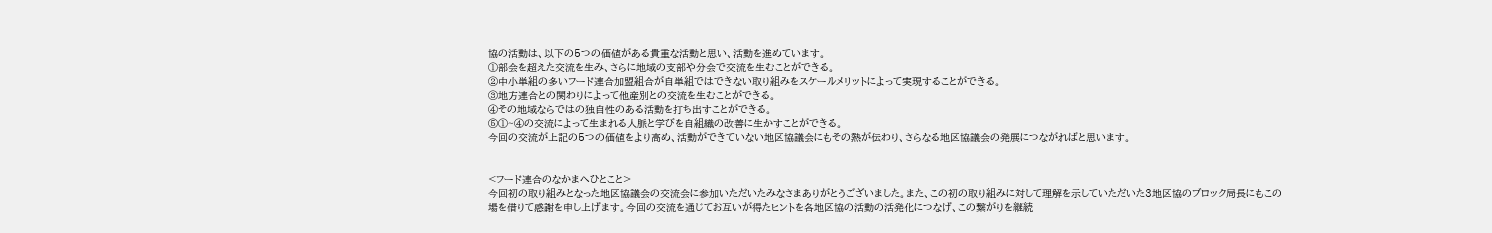協の活動は、以下の5つの価値がある貴重な活動と思い、活動を進めています。
①部会を超えた交流を生み、さらに地域の支部や分会で交流を生むことができる。
②中小単組の多いフード連合加盟組合が自単組ではできない取り組みをスケールメリットによって実現することができる。
③地方連合との関わりによって他産別との交流を生むことができる。
④その地域ならではの独自性のある活動を打ち出すことができる。
⑤①~④の交流によって生まれる人脈と学びを自組織の改善に生かすことができる。
今回の交流が上記の5つの価値をより高め、活動ができていない地区協議会にもその熱が伝わり、さらなる地区協議会の発展につながればと思います。


<フード連合のなかまへひとこと>
今回初の取り組みとなった地区協議会の交流会に参加いただいたみなさまありがとうございました。また、この初の取り組みに対して理解を示していただいた3地区協のブロック局長にもこの場を借りて感謝を申し上げます。今回の交流を通じてお互いが得たヒントを各地区協の活動の活発化につなげ、この繋がりを継続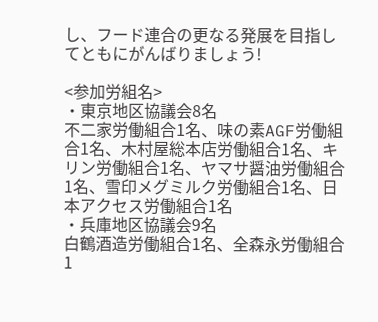し、フード連合の更なる発展を目指してともにがんばりましょう!

<参加労組名>
・東京地区協議会8名
不二家労働組合1名、味の素AGF労働組合1名、木村屋総本店労働組合1名、キリン労働組合1名、ヤマサ醤油労働組合1名、雪印メグミルク労働組合1名、日本アクセス労働組合1名
・兵庫地区協議会9名
白鶴酒造労働組合1名、全森永労働組合1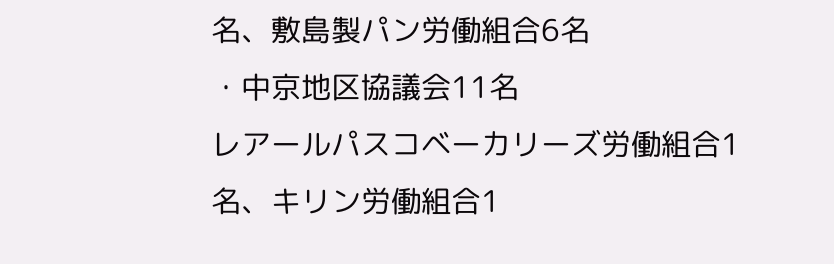名、敷島製パン労働組合6名
・中京地区協議会11名
レアールパスコベーカリーズ労働組合1名、キリン労働組合1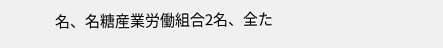名、名糖産業労働組合2名、全た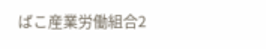ばこ産業労働組合2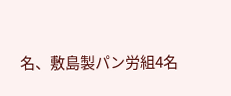名、敷島製パン労組4名